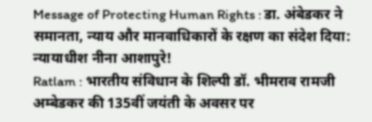Message of Protecting Human Rights : डा. अंबेडकर ने समानता, न्याय और मानवाधिकारों के रक्षण का संदेश दिया: न्यायाधीश नीना आशापुरे!
Ratlam : भारतीय संविधान के शिल्पी डॉ. भीमराव रामजी अम्बेडकर की 135वीं जयंती के अवसर पर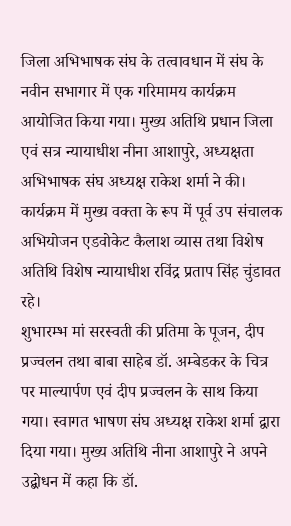जिला अभिभाषक संघ के तत्वावधान में संघ के नवीन सभागार में एक गरिमामय कार्यक्रम आयोजित किया गया। मुख्य अतिथि प्रधान जिला एवं सत्र न्यायाधीश नीना आशापुरे, अध्यक्षता अभिभाषक संघ अध्यक्ष राकेश शर्मा ने की। कार्यक्रम में मुख्य वक्ता के रूप में पूर्व उप संचालक अभियोजन एडवोकेट कैलाश व्यास तथा विशेष अतिथि विशेष न्यायाधीश रविंद्र प्रताप सिंह चुंडावत रहे।
शुभारम्भ मां सरस्वती की प्रतिमा के पूजन, दीप प्रज्वलन तथा बाबा साहेब डॉ. अम्बेडकर के चित्र पर माल्यार्पण एवं दीप प्रज्वलन के साथ किया गया। स्वागत भाषण संघ अध्यक्ष राकेश शर्मा द्वारा दिया गया। मुख्य अतिथि नीना आशापुरे ने अपने उद्बोधन में कहा कि डॉ.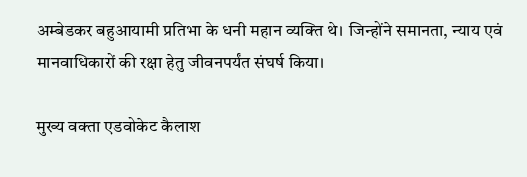अम्बेडकर बहुआयामी प्रतिभा के धनी महान व्यक्ति थे। जिन्होंने समानता, न्याय एवं मानवाधिकारों की रक्षा हेतु जीवनपर्यंत संघर्ष किया।

मुख्य वक्ता एडवोकेट कैलाश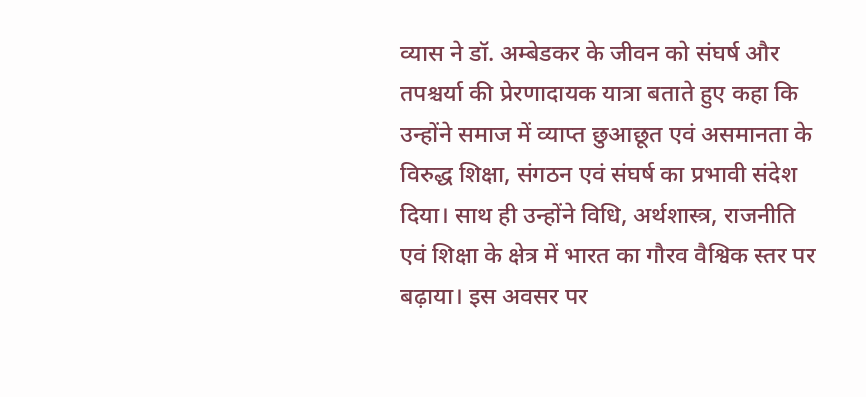व्यास ने डॉ. अम्बेडकर के जीवन को संघर्ष और तपश्चर्या की प्रेरणादायक यात्रा बताते हुए कहा कि उन्होंने समाज में व्याप्त छुआछूत एवं असमानता के विरुद्ध शिक्षा, संगठन एवं संघर्ष का प्रभावी संदेश दिया। साथ ही उन्होंने विधि, अर्थशास्त्र, राजनीति एवं शिक्षा के क्षेत्र में भारत का गौरव वैश्विक स्तर पर बढ़ाया। इस अवसर पर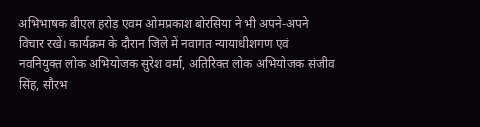अभिभाषक बीएल हरोड़ एवम ओमप्रकाश बोरसिया ने भी अपने-अपने विचार रखें। कार्यक्रम के दौरान जिले में नवागत न्यायाधीशगण एवं नवनियुक्त लोक अभियोजक सुरेश वर्मा, अतिरिक्त लोक अभियोजक संजीव सिंह, सौरभ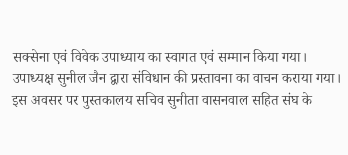सक्सेना एवं विवेक उपाध्याय का स्वागत एवं सम्मान किया गया।
उपाध्यक्ष सुनील जैन द्वारा संविधान की प्रस्तावना का वाचन कराया गया। इस अवसर पर पुस्तकालय सचिव सुनीता वासनवाल सहित संघ के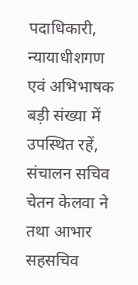पदाधिकारी, न्यायाधीशगण एवं अभिभाषक बड़ी संख्या में उपस्थित रहें, संचालन सचिव चेतन केलवा ने तथा आभार सहसचिव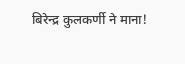बिरेन्द्र कुलकर्णी ने माना!